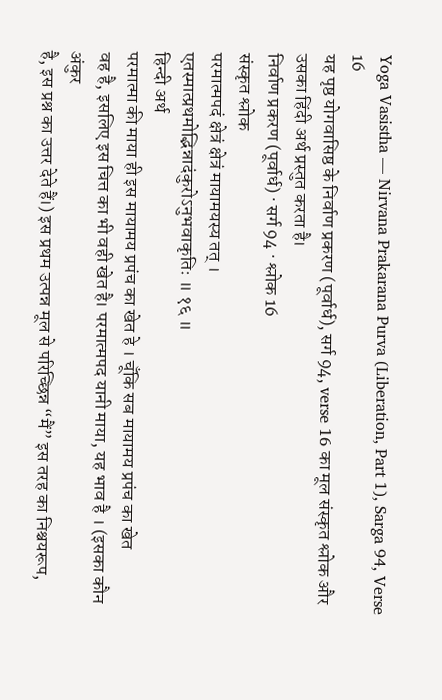Yoga Vasistha — Nirvana Prakarana Purva (Liberation, Part 1), Sarga 94, Verse 16
यह पृष्ठ योगवासिष्ठ के निर्वाण प्रकरण (पूर्वार्ध), सर्ग 94, verse 16 का मूल संस्कृत श्लोक और उसका हिंदी अर्थ प्रस्तुत करता है।
निर्वाण प्रकरण (पूर्वार्ध) · सर्ग 94 · श्लोक 16
संस्कृत श्लोक
परमात्मपदं क्षेत्रं क्षेत्रं मायामयस्य तत् ।
एतस्मात्प्रथमोद्भिन्नादंकुरोऽनुभवाकृतिः ॥ १६ ॥
हिन्दी अर्थ
परमात्मा की माया ही इस मायामय प्रपंच का खेत हे । चूँकि सब मायामय प्रपंच का खेत
वह है, इसलिए इस चित्त का भी वही खेत है। परमात्मपद यानी माया, यह भाव है । (इसका कौन अंकुर
है, इस प्रश्न का उत्तर देते हैं।) इस प्रथम उत्पन्न मूल से परिच्छिन्न “मैं” इस तरह का निश्चयरूप,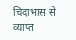चिदाभास से व्याप्त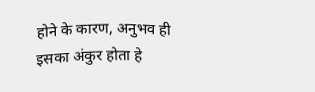होने के कारण, अनुभव ही इसका अंकुर होता हे